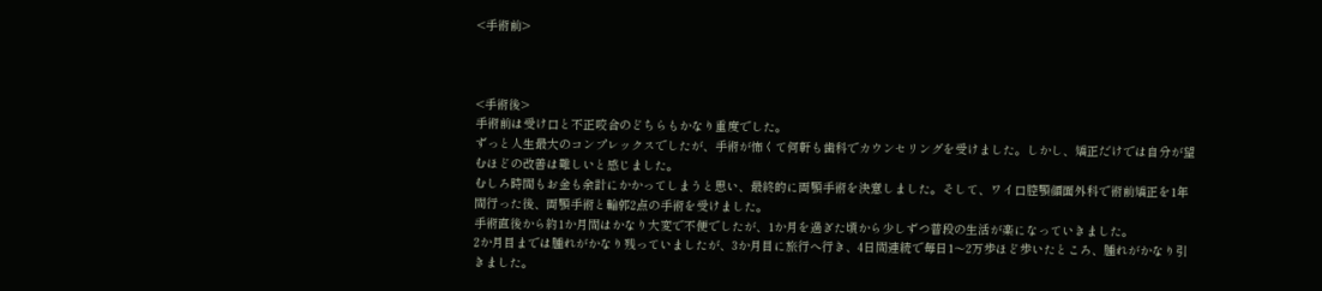<手術前>



<手術後>
手術前は受け口と不正咬合のどちらもかなり重度でした。
ずっと人生最大のコンプレックスでしたが、手術が怖くて何軒も歯科でカウンセリングを受けました。しかし、矯正だけでは自分が望むほどの改善は難しいと感じました。
むしろ時間もお金も余計にかかってしまうと思い、最終的に両顎手術を決意しました。そして、ワイ口腔顎顔面外科で術前矯正を1年間行った後、両顎手術と輪郭2点の手術を受けました。
手術直後から約1か月間はかなり大変で不便でしたが、1か月を過ぎた頃から少しずつ普段の生活が楽になっていきました。
2か月目までは腫れがかなり残っていましたが、3か月目に旅行へ行き、4日間連続で毎日1〜2万歩ほど歩いたところ、腫れがかなり引きました。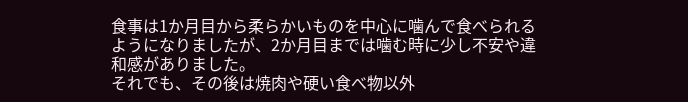食事は1か月目から柔らかいものを中心に噛んで食べられるようになりましたが、2か月目までは噛む時に少し不安や違和感がありました。
それでも、その後は焼肉や硬い食べ物以外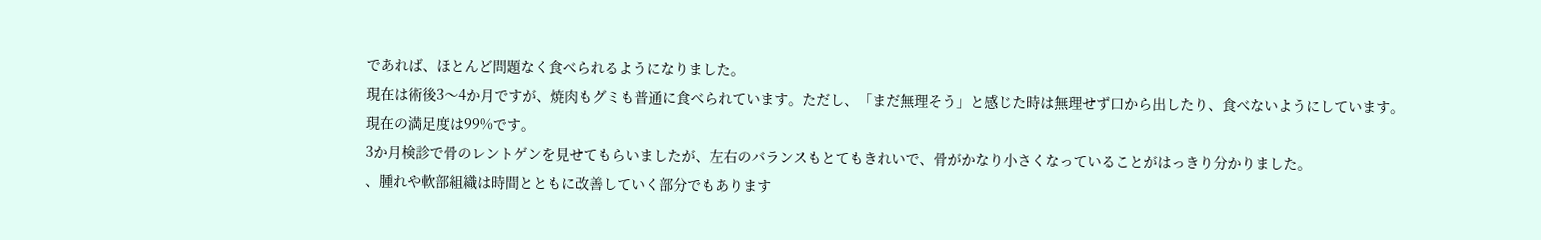であれば、ほとんど問題なく食べられるようになりました。
現在は術後3〜4か月ですが、焼肉もグミも普通に食べられています。ただし、「まだ無理そう」と感じた時は無理せず口から出したり、食べないようにしています。
現在の満足度は99%です。
3か月検診で骨のレントゲンを見せてもらいましたが、左右のバランスもとてもきれいで、骨がかなり小さくなっていることがはっきり分かりました。
、腫れや軟部組織は時間とともに改善していく部分でもあります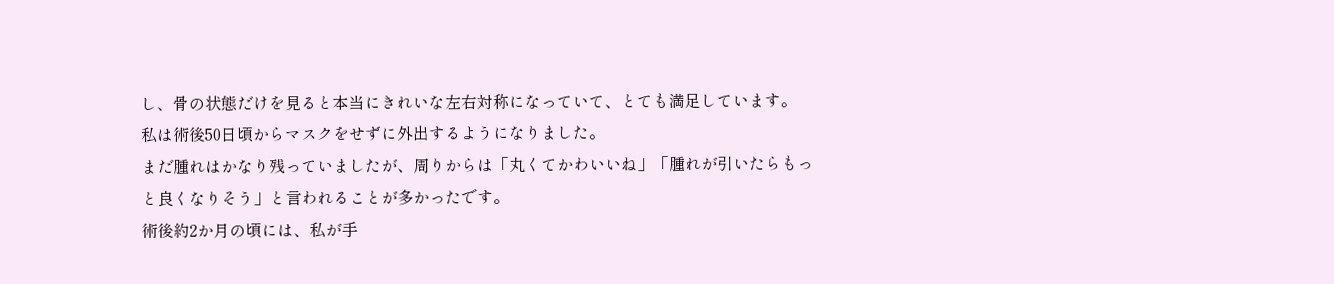し、骨の状態だけを見ると本当にきれいな左右対称になっていて、とても満足しています。
私は術後50日頃からマスクをせずに外出するようになりました。
まだ腫れはかなり残っていましたが、周りからは「丸くてかわいいね」「腫れが引いたらもっと良くなりそう」と言われることが多かったです。
術後約2か月の頃には、私が手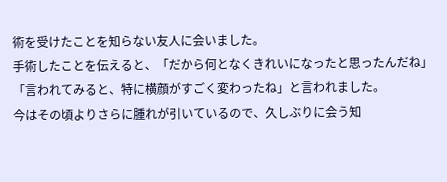術を受けたことを知らない友人に会いました。
手術したことを伝えると、「だから何となくきれいになったと思ったんだね」「言われてみると、特に横顔がすごく変わったね」と言われました。
今はその頃よりさらに腫れが引いているので、久しぶりに会う知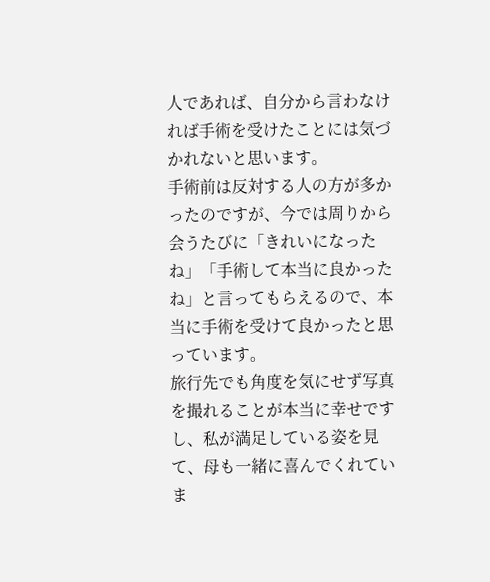人であれば、自分から言わなければ手術を受けたことには気づかれないと思います。
手術前は反対する人の方が多かったのですが、今では周りから会うたびに「きれいになったね」「手術して本当に良かったね」と言ってもらえるので、本当に手術を受けて良かったと思っています。
旅行先でも角度を気にせず写真を撮れることが本当に幸せですし、私が満足している姿を見て、母も一緒に喜んでくれていま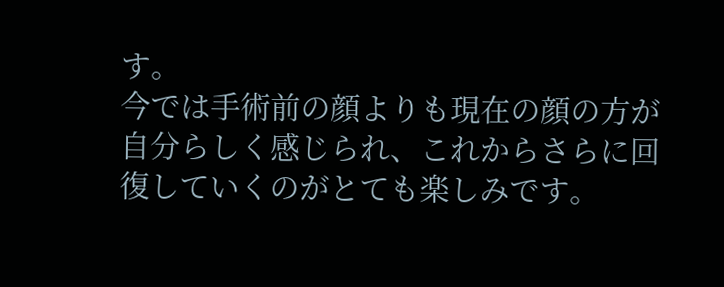す。
今では手術前の顔よりも現在の顔の方が自分らしく感じられ、これからさらに回復していくのがとても楽しみです。